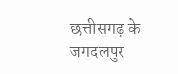छत्तीसगढ़ के जगदलपुर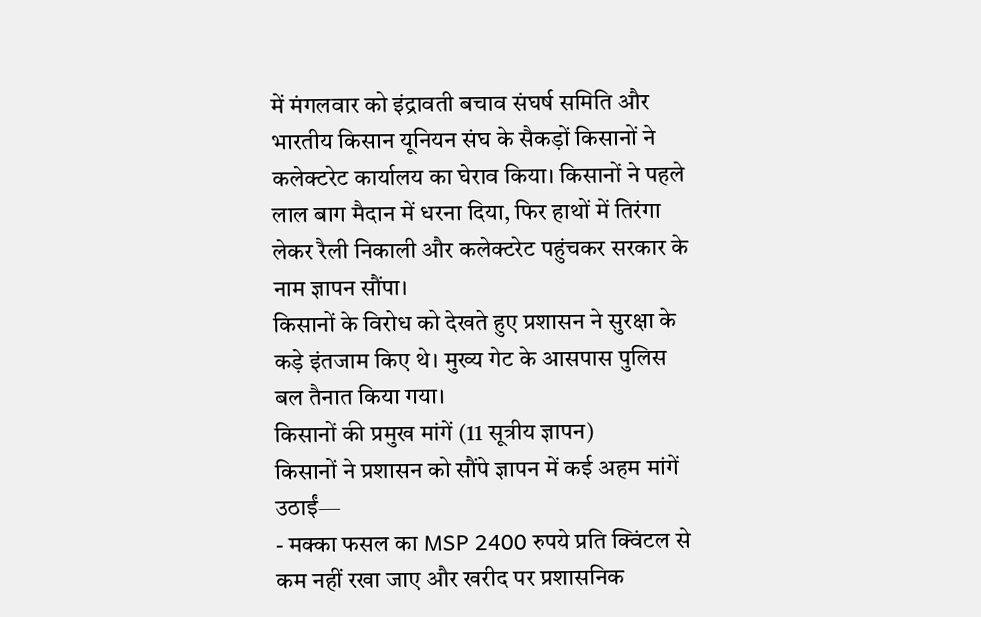में मंगलवार को इंद्रावती बचाव संघर्ष समिति और भारतीय किसान यूनियन संघ के सैकड़ों किसानों ने कलेक्टरेट कार्यालय का घेराव किया। किसानों ने पहले लाल बाग मैदान में धरना दिया, फिर हाथों में तिरंगा लेकर रैली निकाली और कलेक्टरेट पहुंचकर सरकार के नाम ज्ञापन सौंपा।
किसानों के विरोध को देखते हुए प्रशासन ने सुरक्षा के कड़े इंतजाम किए थे। मुख्य गेट के आसपास पुलिस बल तैनात किया गया।
किसानों की प्रमुख मांगें (11 सूत्रीय ज्ञापन)
किसानों ने प्रशासन को सौंपे ज्ञापन में कई अहम मांगें उठाईं—
- मक्का फसल का MSP 2400 रुपये प्रति क्विंटल से कम नहीं रखा जाए और खरीद पर प्रशासनिक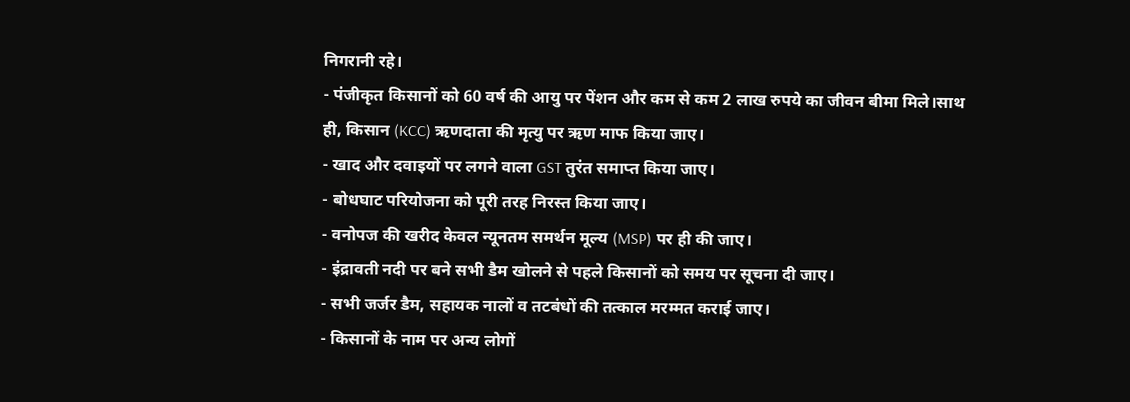निगरानी रहे।
- पंजीकृत किसानों को 60 वर्ष की आयु पर पेंशन और कम से कम 2 लाख रुपये का जीवन बीमा मिले।साथ ही, किसान (KCC) ऋणदाता की मृत्यु पर ऋण माफ किया जाए।
- खाद और दवाइयों पर लगने वाला GST तुरंत समाप्त किया जाए।
- बोधघाट परियोजना को पूरी तरह निरस्त किया जाए।
- वनोपज की खरीद केवल न्यूनतम समर्थन मूल्य (MSP) पर ही की जाए।
- इंद्रावती नदी पर बने सभी डैम खोलने से पहले किसानों को समय पर सूचना दी जाए।
- सभी जर्जर डैम, सहायक नालों व तटबंधों की तत्काल मरम्मत कराई जाए।
- किसानों के नाम पर अन्य लोगों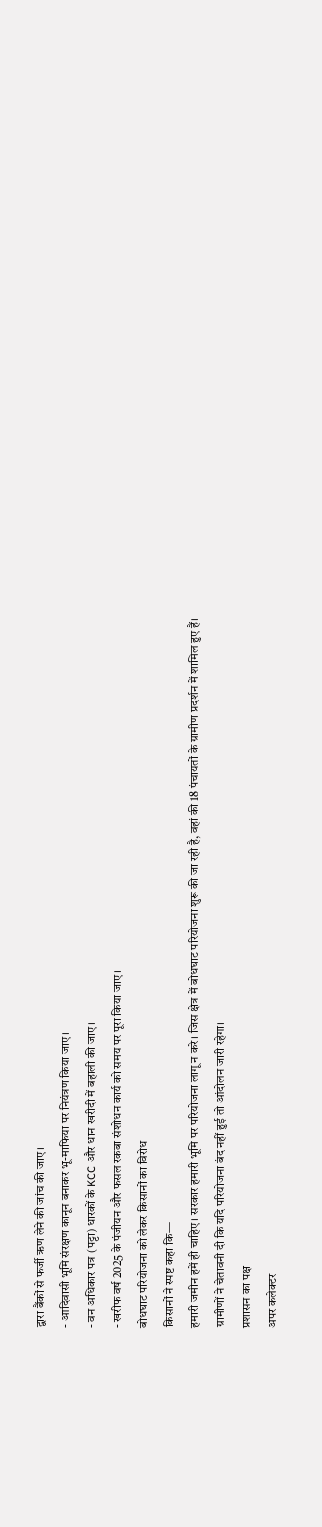द्वारा बैंकों से फर्जी ऋण लेने की जांच की जाए।
- आदिवासी भूमि संरक्षण कानून बनाकर भू-माफिया पर नियंत्रण किया जाए।
- वन अधिकार पत्र (पट्टा) धारकों के KCC और धान खरीदी में बहाली की जाए।
- खरीफ वर्ष 2025 के पंजीयन और फसल रकबा संशोधन कार्य को समय पर पूरा किया जाए।
बोधघाट परियोजना को लेकर किसानों का विरोध
किसानों ने स्पष्ट कहा कि—
हमारी जमीन हमें ही चाहिए। सरकार हमारी भूमि पर परियोजना लागू न करे। जिस क्षेत्र में बोधघाट परियोजना शुरू की जा रही है, वहां की 18 पंचायतों के ग्रामीण प्रदर्शन में शामिल हुए हैं।
ग्रामीणों ने चेतावनी दी कि यदि परियोजना बंद नहीं हुई तो आंदोलन जारी रहेगा।
प्रशासन का पक्ष
अपर कलेक्टर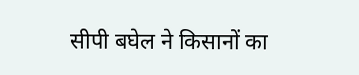सीपी बघेल ने किसानों का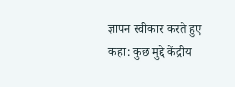ज्ञापन स्वीकार करते हुए कहा: कुछ मुद्दे केंद्रीय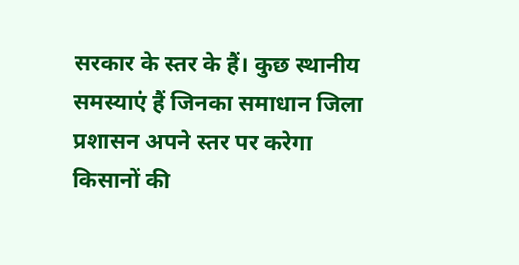सरकार के स्तर के हैं। कुछ स्थानीय समस्याएं हैं जिनका समाधान जिला प्रशासन अपने स्तर पर करेगा किसानों की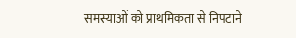समस्याओं को प्राथमिकता से निपटाने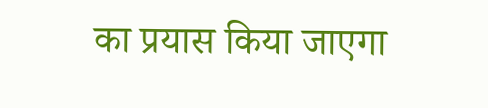का प्रयास किया जाएगा